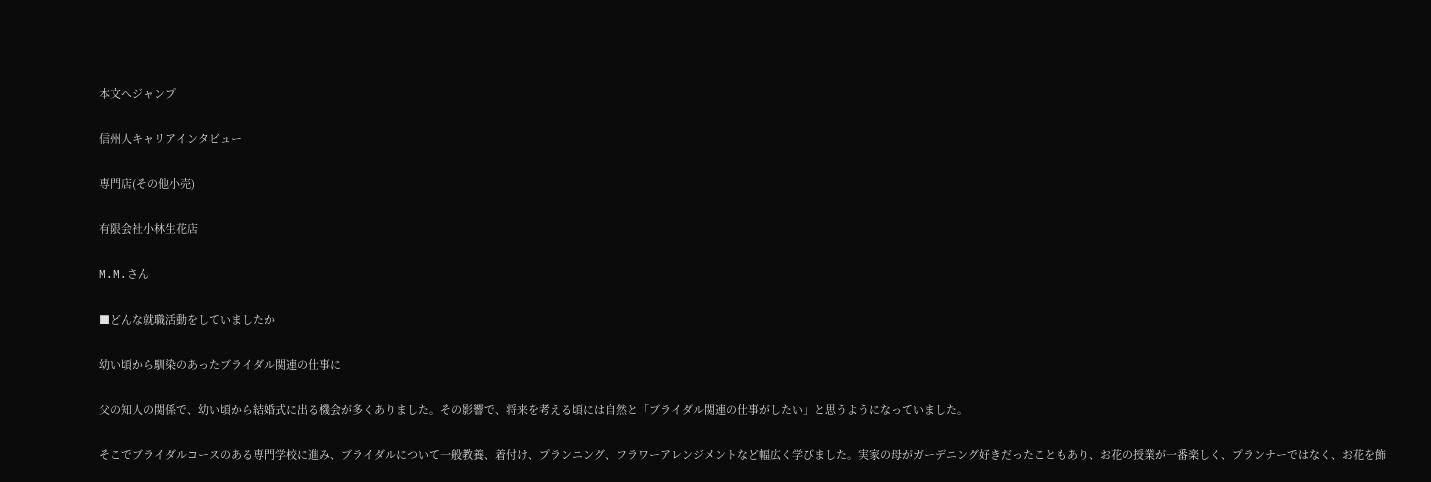本文へジャンプ

信州人キャリアインタビュー

専門店(その他小売)

有限会社小林生花店

M.M.さん

■どんな就職活動をしていましたか

幼い頃から馴染のあったブライダル関連の仕事に

父の知人の関係で、幼い頃から結婚式に出る機会が多くありました。その影響で、将来を考える頃には自然と「ブライダル関連の仕事がしたい」と思うようになっていました。

そこでブライダルコースのある専門学校に進み、ブライダルについて一般教養、着付け、プランニング、フラワーアレンジメントなど幅広く学びました。実家の母がガーデニング好きだったこともあり、お花の授業が一番楽しく、プランナーではなく、お花を飾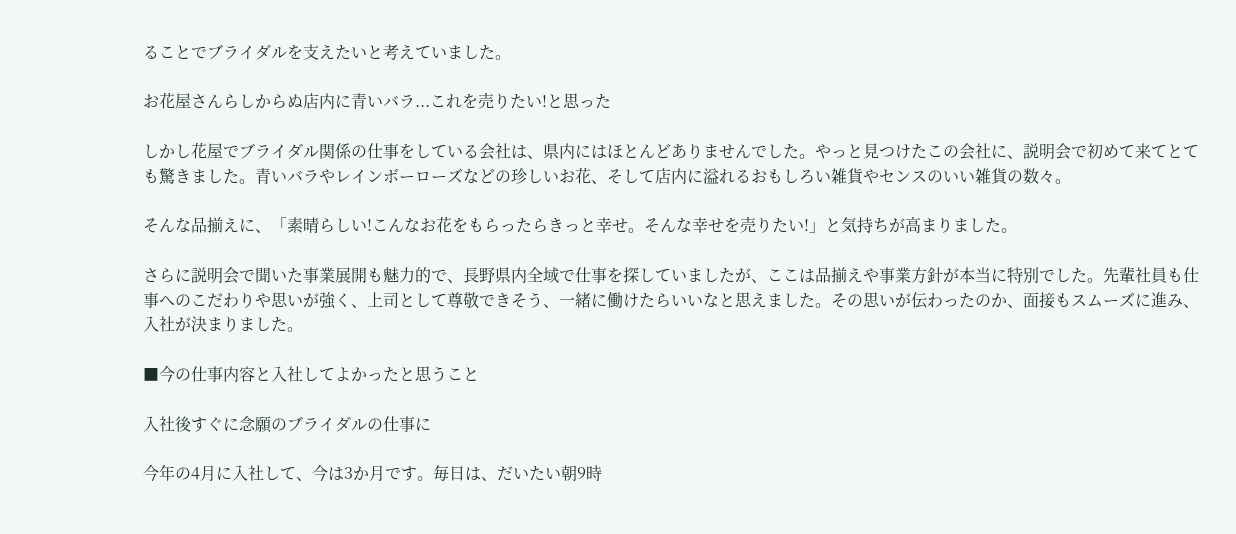ることでブライダルを支えたいと考えていました。

お花屋さんらしからぬ店内に青いバラ...これを売りたい!と思った

しかし花屋でブライダル関係の仕事をしている会社は、県内にはほとんどありませんでした。やっと見つけたこの会社に、説明会で初めて来てとても驚きました。青いバラやレインボーローズなどの珍しいお花、そして店内に溢れるおもしろい雑貨やセンスのいい雑貨の数々。

そんな品揃えに、「素晴らしい!こんなお花をもらったらきっと幸せ。そんな幸せを売りたい!」と気持ちが高まりました。

さらに説明会で聞いた事業展開も魅力的で、長野県内全域で仕事を探していましたが、ここは品揃えや事業方針が本当に特別でした。先輩社員も仕事へのこだわりや思いが強く、上司として尊敬できそう、一緒に働けたらいいなと思えました。その思いが伝わったのか、面接もスムーズに進み、入社が決まりました。

■今の仕事内容と入社してよかったと思うこと

入社後すぐに念願のブライダルの仕事に

今年の4月に入社して、今は3か月です。毎日は、だいたい朝9時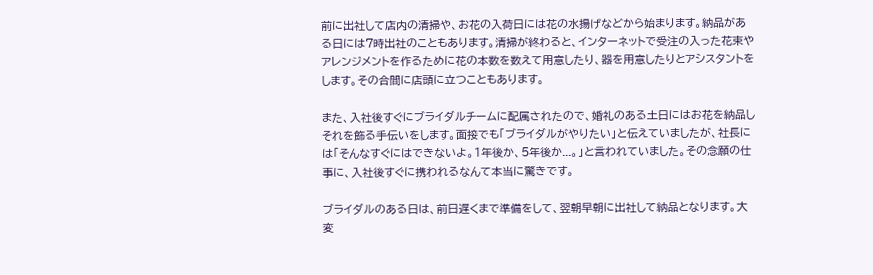前に出社して店内の清掃や、お花の入荷日には花の水揚げなどから始まります。納品がある日には7時出社のこともあります。清掃が終わると、インターネットで受注の入った花束やアレンジメントを作るために花の本数を数えて用意したり、器を用意したりとアシスタントをします。その合間に店頭に立つこともあります。

また、入社後すぐにブライダルチームに配属されたので、婚礼のある土日にはお花を納品しそれを飾る手伝いをします。面接でも「ブライダルがやりたい」と伝えていましたが、社長には「そんなすぐにはできないよ。1年後か、5年後か...。」と言われていました。その念願の仕事に、入社後すぐに携われるなんて本当に驚きです。

ブライダルのある日は、前日遅くまで準備をして、翌朝早朝に出社して納品となります。大変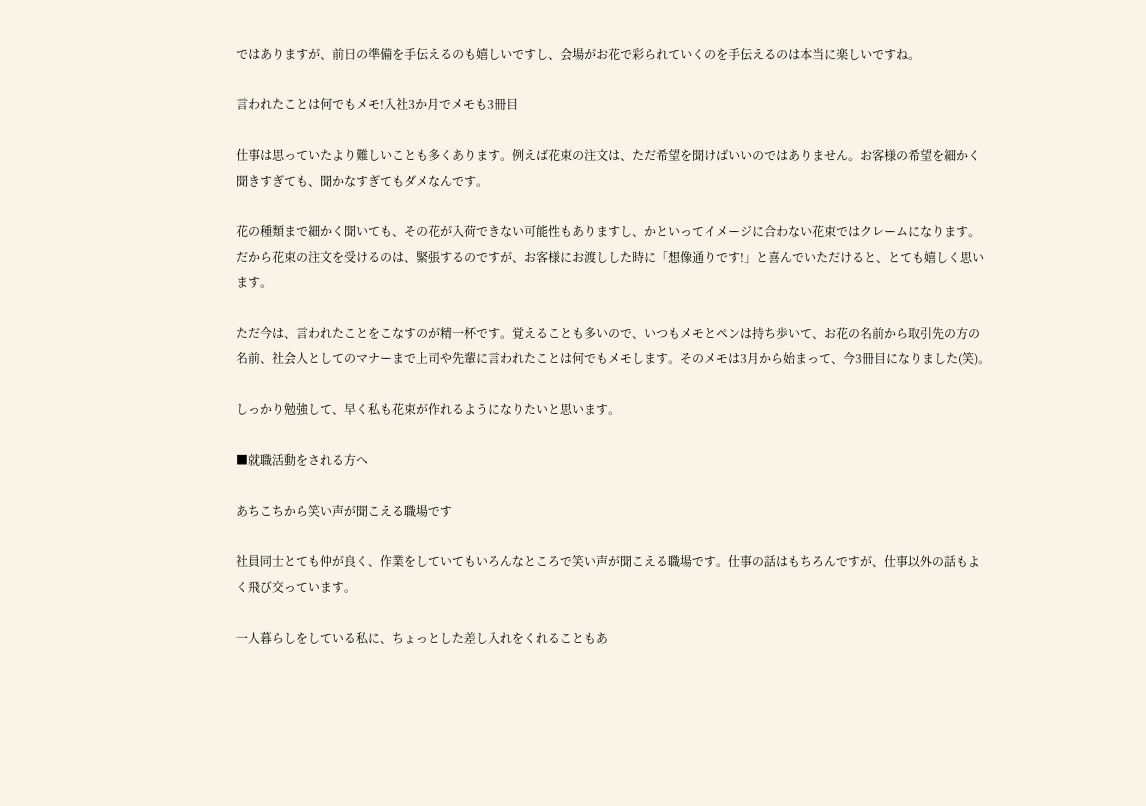ではありますが、前日の準備を手伝えるのも嬉しいですし、会場がお花で彩られていくのを手伝えるのは本当に楽しいですね。

言われたことは何でもメモ!入社3か月でメモも3冊目

仕事は思っていたより難しいことも多くあります。例えば花束の注文は、ただ希望を聞けばいいのではありません。お客様の希望を細かく聞きすぎても、聞かなすぎてもダメなんです。

花の種類まで細かく聞いても、その花が入荷できない可能性もありますし、かといってイメージに合わない花束ではクレームになります。だから花束の注文を受けるのは、緊張するのですが、お客様にお渡しした時に「想像通りです!」と喜んでいただけると、とても嬉しく思います。

ただ今は、言われたことをこなすのが精一杯です。覚えることも多いので、いつもメモとペンは持ち歩いて、お花の名前から取引先の方の名前、社会人としてのマナーまで上司や先輩に言われたことは何でもメモします。そのメモは3月から始まって、今3冊目になりました(笑)。

しっかり勉強して、早く私も花束が作れるようになりたいと思います。

■就職活動をされる方へ

あちこちから笑い声が聞こえる職場です

社員同士とても仲が良く、作業をしていてもいろんなところで笑い声が聞こえる職場です。仕事の話はもちろんですが、仕事以外の話もよく飛び交っています。

一人暮らしをしている私に、ちょっとした差し入れをくれることもあ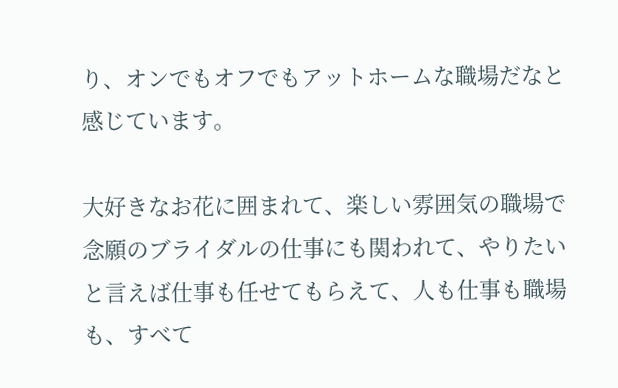り、オンでもオフでもアットホームな職場だなと感じています。

大好きなお花に囲まれて、楽しい雰囲気の職場で念願のブライダルの仕事にも関われて、やりたいと言えば仕事も任せてもらえて、人も仕事も職場も、すべて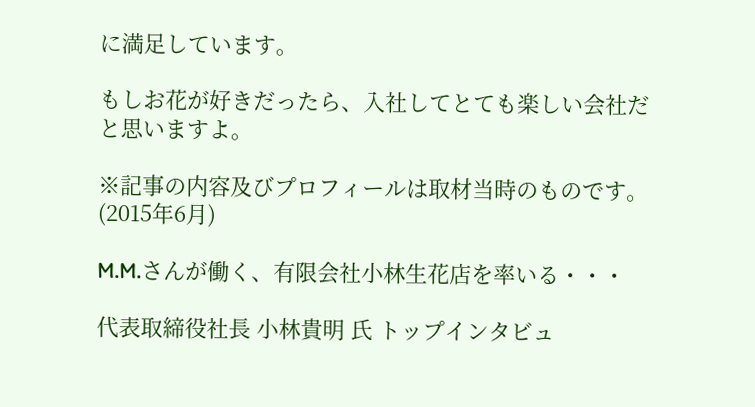に満足しています。

もしお花が好きだったら、入社してとても楽しい会社だと思いますよ。

※記事の内容及びプロフィールは取材当時のものです。(2015年6月)

M.M.さんが働く、有限会社小林生花店を率いる・・・

代表取締役社長 小林貴明 氏 トップインタビュ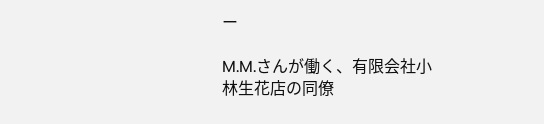ー

M.M.さんが働く、有限会社小林生花店の同僚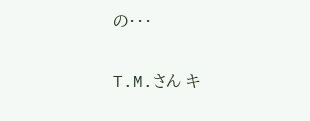の・・・

T.M.さん キ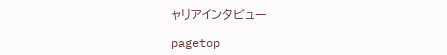ャリアインタビュー

pagetop